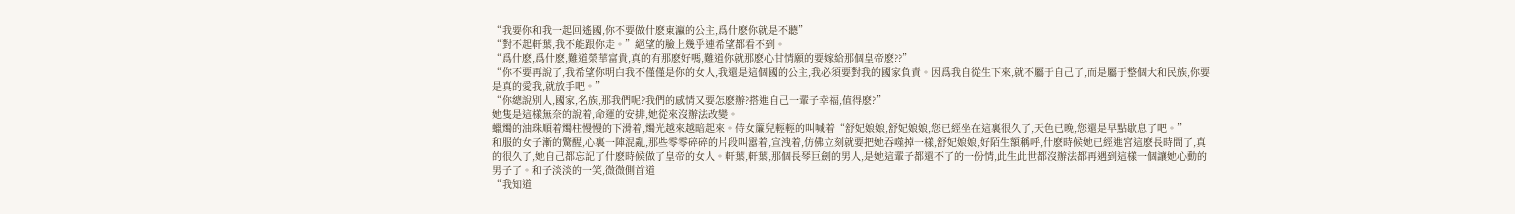“我要你和我一起回遙國,你不要做什麽東瀛的公主,爲什麽你就是不聽”
“對不起軒葉,我不能跟你走。”絕望的臉上幾乎連希望都看不到。
“爲什麽,爲什麽,難道榮華富貴,真的有那麽好嗎,難道你就那麽心甘情願的要嫁給那個皇帝麽??”
“你不要再說了,我希望你明白我不僅僅是你的女人,我還是這個國的公主,我必須要對我的國家負責。因爲我自從生下來,就不屬于自己了,而是屬于整個大和民族,你要是真的愛我,就放手吧。”
“你總說别人,國家,名族,那我們呢?我們的感情又要怎麽辦?搭進自己一輩子幸福,值得麽?”
她隻是這樣無奈的說着,命運的安排,她從來沒辦法改變。
蠟燭的油珠順着燭柱慢慢的下滑着,燭光越來越暗起來。侍女簾兒輕輕的叫喊着“舒妃娘娘,舒妃娘娘,您已經坐在這裏很久了,天色已晚,您還是早點歇息了吧。”
和服的女子漸的驚醒,心裏一陣混亂,那些零零碎碎的片段叫嚣着,宣洩着,仿佛立刻就要把她吞噬掉一樣,舒妃娘娘,好陌生額稱呼,什麽時候她已經進宮這麽長時間了,真的很久了,她自己都忘記了什麽時候做了皇帝的女人。軒葉,軒葉,那個長琴巨劍的男人,是她這輩子都還不了的一份情,此生此世都沒辦法都再遇到這樣一個讓她心動的男子了。和子淡淡的一笑,微微側首道
“我知道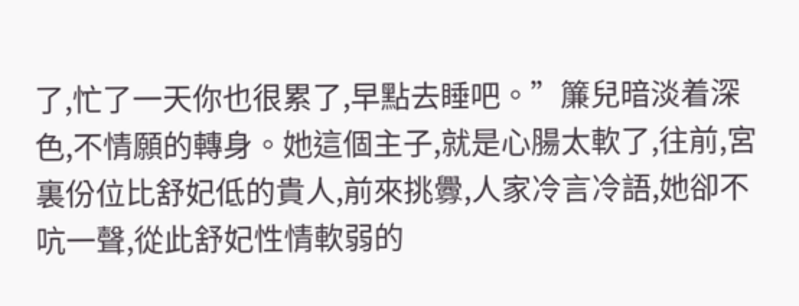了,忙了一天你也很累了,早點去睡吧。”簾兒暗淡着深色,不情願的轉身。她這個主子,就是心腸太軟了,往前,宮裏份位比舒妃低的貴人,前來挑釁,人家冷言冷語,她卻不吭一聲,從此舒妃性情軟弱的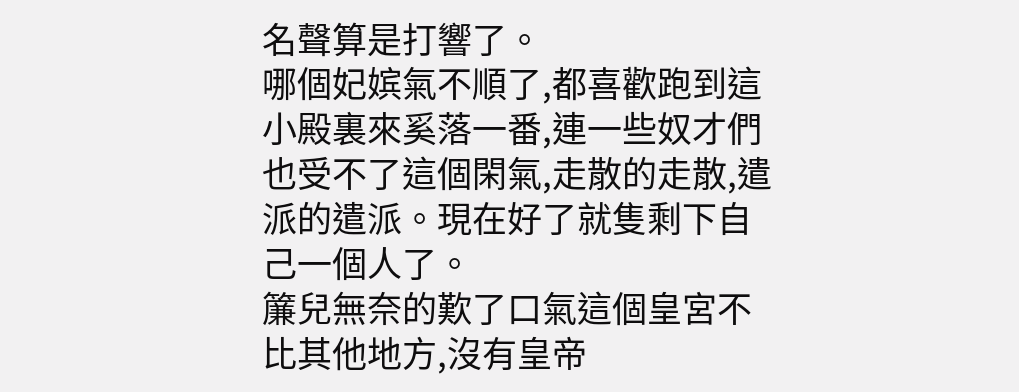名聲算是打響了。
哪個妃嫔氣不順了,都喜歡跑到這小殿裏來奚落一番,連一些奴才們也受不了這個閑氣,走散的走散,遣派的遣派。現在好了就隻剩下自己一個人了。
簾兒無奈的歎了口氣這個皇宮不比其他地方,沒有皇帝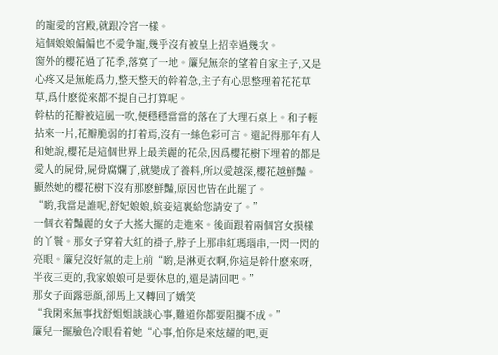的寵愛的宮殿,就跟冷宮一樣。
這個娘娘偏偏也不愛争寵,幾乎沒有被皇上招幸過幾次。
窗外的櫻花過了花季,落寞了一地。簾兒無奈的望着自家主子,又是心疼又是無能爲力,整天整天的幹着急,主子有心思整理着花花草草,爲什麽從來都不提自己打算呢。
幹枯的花瓣被這風一吹,便穩穩當當的落在了大理石桌上。和子輕拈來一片,花瓣脆弱的打着焉,沒有一絲色彩可言。還記得那年有人和她說,櫻花是這個世界上最美麗的花朵,因爲櫻花樹下埋着的都是愛人的屍骨,屍骨腐爛了,就變成了養料,所以愛越深,櫻花越鮮豔。顯然她的櫻花樹下沒有那麽鮮豔,原因也皆在此罷了。
“喲,我當是誰呢,舒妃娘娘,嫔妾這裏給您請安了。”
一個衣着豔麗的女子大搖大擺的走進來。後面跟着兩個宮女摸樣的丫鬟。那女子穿着大紅的褂子,脖子上那串紅瑪瑙串,一閃一閃的亮眼。簾兒沒好氣的走上前“喲,是淋更衣啊,你這是幹什麽來呀,半夜三更的,我家娘娘可是要休息的,還是請回吧。”
那女子面露惡顔,卻馬上又轉回了嬌笑
“我閑來無事找舒姐姐談談心事,難道你都要阻攔不成。”
簾兒一擺臉色冷眼看着她“心事,怕你是來炫耀的吧,更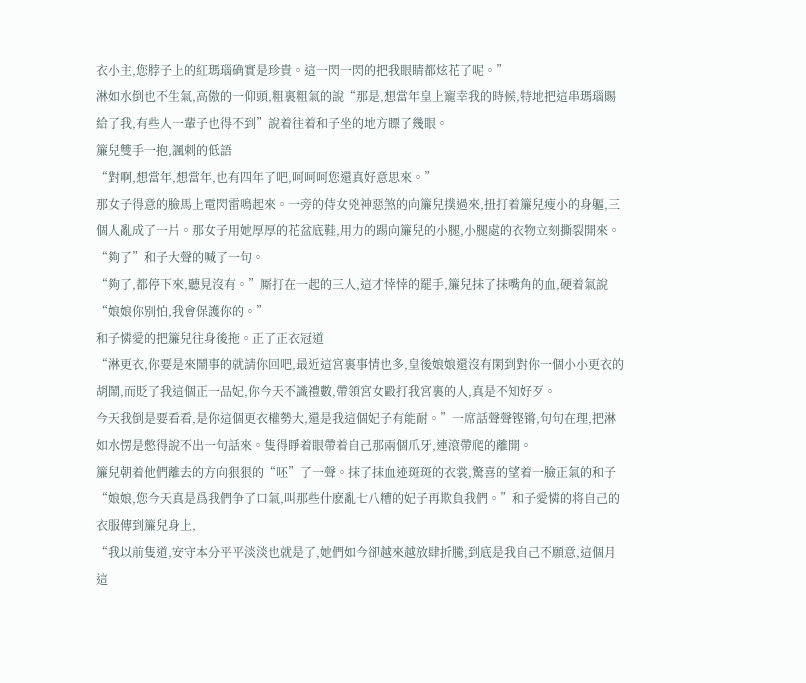衣小主,您脖子上的紅瑪瑙确實是珍貴。這一閃一閃的把我眼睛都炫花了呢。”
淋如水倒也不生氣,高傲的一仰頭,粗裏粗氣的說“那是,想當年皇上寵幸我的時候,特地把這串瑪瑙賜給了我,有些人一輩子也得不到”說着往着和子坐的地方瞟了幾眼。
簾兒雙手一抱,諷刺的低語
“對啊,想當年,想當年,也有四年了吧,呵呵呵您還真好意思來。”
那女子得意的臉馬上電閃雷鳴起來。一旁的侍女兇神惡煞的向簾兒撲過來,扭打着簾兒瘦小的身軀,三個人亂成了一片。那女子用她厚厚的花盆底鞋,用力的踢向簾兒的小腿,小腿處的衣物立刻撕裂開來。
“夠了”和子大聲的喊了一句。
“夠了,都停下來,聽見沒有。”厮打在一起的三人,這才悻悻的罷手,簾兒抹了抹嘴角的血,硬着氣說
“娘娘你别怕,我會保護你的。”
和子憐愛的把簾兒往身後拖。正了正衣冠道
“淋更衣,你要是來鬧事的就請你回吧,最近這宮裏事情也多,皇後娘娘還沒有閑到對你一個小小更衣的胡鬧,而貶了我這個正一品妃,你今天不識禮數,帶領宮女毆打我宮裏的人,真是不知好歹。
今天我倒是要看看,是你這個更衣權勢大,還是我這個妃子有能耐。”一席話聲聲铿锵,句句在理,把淋如水愣是憋得說不出一句話來。隻得睜着眼帶着自己那兩個爪牙,連滾帶爬的離開。
簾兒朝着他們離去的方向狠狠的“呸”了一聲。抹了抹血迹斑斑的衣裳,驚喜的望着一臉正氣的和子“娘娘,您今天真是爲我們争了口氣,叫那些什麽亂七八糟的妃子再欺負我們。”和子愛憐的将自己的衣服傳到簾兒身上,
“我以前隻道,安守本分平平淡淡也就是了,她們如今卻越來越放肆折騰,到底是我自己不願意,這個月這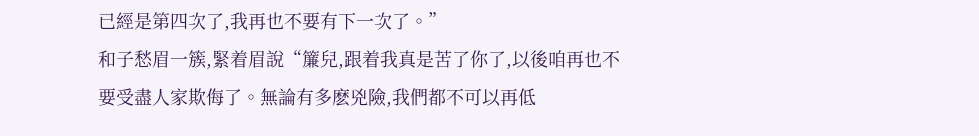已經是第四次了,我再也不要有下一次了。”
和子愁眉一簇,緊着眉說“簾兒,跟着我真是苦了你了,以後咱再也不要受盡人家欺侮了。無論有多麽兇險,我們都不可以再低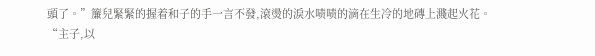頭了。”簾兒緊緊的握着和子的手一言不發,滾燙的淚水啧啧的滴在生冷的地磚上濺起火花。
“主子,以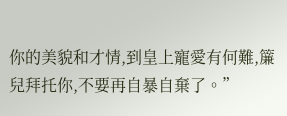你的美貌和才情,到皇上寵愛有何難,簾兒拜托你,不要再自暴自棄了。”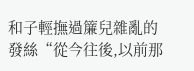和子輕撫過簾兒雜亂的發絲“從今往後,以前那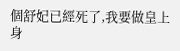個舒妃已經死了,我要做皇上身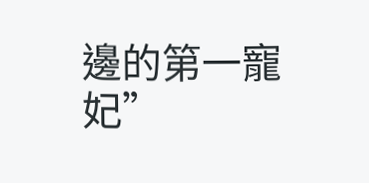邊的第一寵妃”